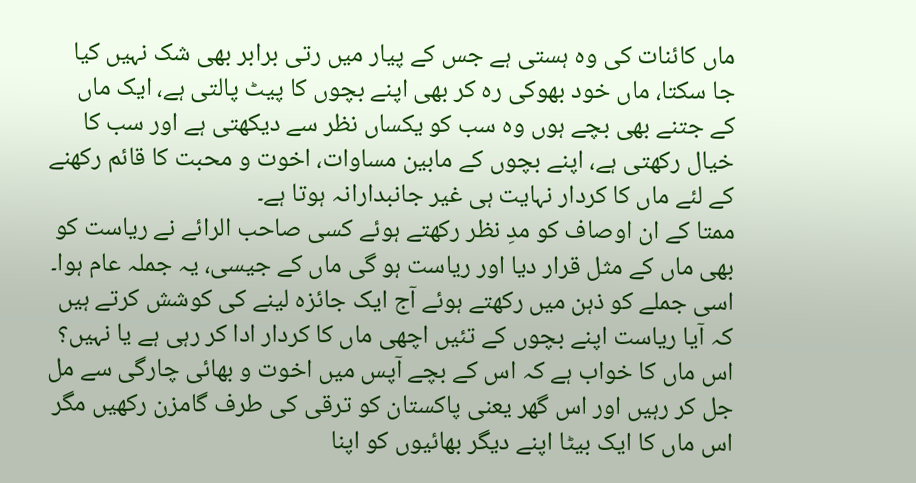ماں کائنات کی وہ ہستی ہے جس کے پیار میں رتی برابر بھی شک نہیں کیا جا سکتا، ماں خود بھوکی رہ کر بھی اپنے بچوں کا پیٹ پالتی ہے، ایک ماں کے جتنے بھی بچے ہوں وہ سب کو یکساں نظر سے دیکھتی ہے اور سب کا خیال رکھتی ہے، اپنے بچوں کے مابین مساوات، اخوت و محبت کا قائم رکھنے کے لئے ماں کا کردار نہایت ہی غیر جانبدارانہ ہوتا ہے۔
ممتا کے ان اوصاف کو مدِ نظر رکھتے ہوئے کسی صاحب الرائے نے ریاست کو بھی ماں کے مثل قرار دیا اور ریاست ہو گی ماں کے جیسی، یہ جملہ عام ہوا۔ اسی جملے کو ذہن میں رکھتے ہوئے آج ایک جائزہ لینے کی کوشش کرتے ہیں کہ آیا ریاست اپنے بچوں کے تئیں اچھی ماں کا کردار ادا کر رہی ہے یا نہیں؟ اس ماں کا خواب ہے کہ اس کے بچے آپس میں اخوت و بھائی چارگی سے مل جل کر رہیں اور اس گھر یعنی پاکستان کو ترقی کی طرف گامزن رکھیں مگر اس ماں کا ایک بیٹا اپنے دیگر بھائیوں کو اپنا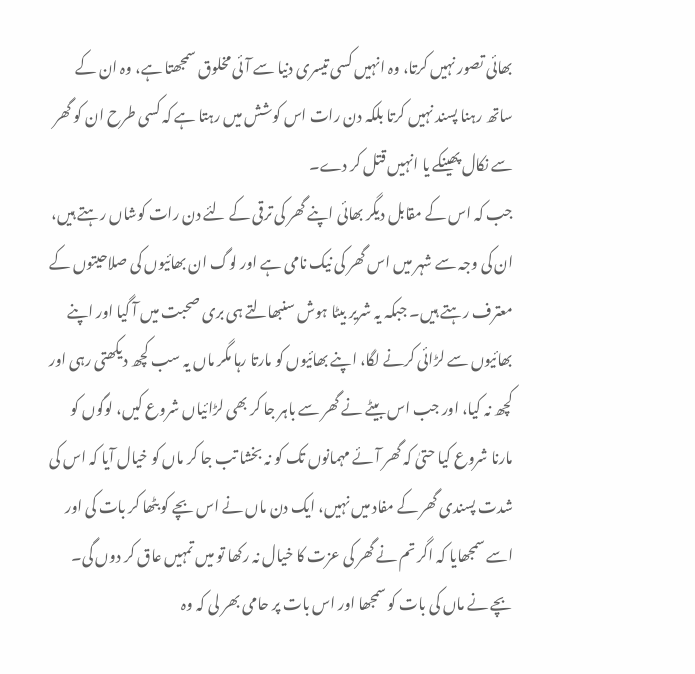بھائی تصور نہیں کرتا، وہ انہیں کسی تیسری دنیا سے آئی مخلوق سمجھتا ہے، وہ ان کے ساتھ رہنا پسند نہیں کرتا بلکہ دن رات اس کوشش میں رہتا ہے کہ کسی طرح ان کو گھر سے نکال پھینکے یا انہیں قتل کر دے۔
جب کہ اس کے مقابل دیگر بھائی اپنے گھر کی ترقی کے لئے دن رات کوشاں رہتے ہیں، ان کی وجہ سے شہر میں اس گھر کی نیک نامی ہے اور لوگ ان بھائیوں کی صلاحیتوں کے معترف رہتے ہیں۔ جبکہ یہ شریر بیٹا ہوش سنبھالتے ہی بری صحبت میں آ گیا اور اپنے بھائیوں سے لڑائی کرنے لگا، اپنے بھائیوں کو مارتا رہا مگر ماں یہ سب کچھ دیکھتی رہی اور کچھ نہ کیا، اور جب اس بیٹے نے گھر سے باہر جا کر بھی لڑائیاں شروع کیں، لوگوں کو مارنا شروع کیا حتیٰ کہ گھر آئے مہمانوں تک کو نہ بخشا تب جا کر ماں کو خیال آیا کہ اس کی شدت پسندی گھر کے مفاد میں نہیں، ایک دن ماں نے اس بچے کو بٹھا کر بات کی اور اسے سمجھایا کہ اگر تم نے گھر کی عزت کا خیال نہ رکھا تو میں تمہیں عاق کر دوں گی۔ بچے نے ماں کی بات کو سمجھا اور اس بات پر حامی بھر لی کہ وہ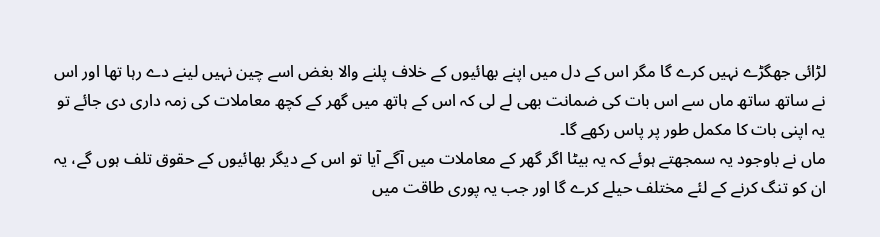لڑائی جھگڑے نہیں کرے گا مگر اس کے دل میں اپنے بھائیوں کے خلاف پلنے والا بغض اسے چین نہیں لینے دے رہا تھا اور اس نے ساتھ ساتھ ماں سے اس بات کی ضمانت بھی لے لی کہ اس کے ہاتھ میں گھر کے کچھ معاملات کی زمہ داری دی جائے تو یہ اپنی بات کا مکمل طور پر پاس رکھے گا۔
ماں نے باوجود یہ سمجھتے ہوئے کہ یہ بیٹا اگر گھر کے معاملات میں آگے آیا تو اس کے دیگر بھائیوں کے حقوق تلف ہوں گے، یہ ان کو تنگ کرنے کے لئے مختلف حیلے کرے گا اور جب یہ پوری طاقت میں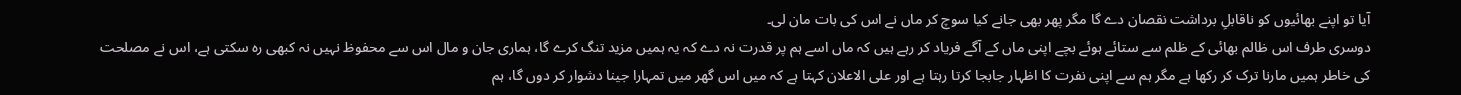آیا تو اپنے بھائیوں کو ناقابلِ برداشت نقصان دے گا مگر پھر بھی جانے کیا سوچ کر ماں نے اس کی بات مان لی۔
دوسری طرف اس ظالم بھائی کے ظلم سے ستائے ہوئے بچے اپنی ماں کے آگے فریاد کر رہے ہیں کہ ماں اسے ہم پر قدرت نہ دے کہ یہ ہمیں مزید تنگ کرے گا، ہماری جان و مال اس سے محفوظ نہیں نہ کبھی رہ سکتی ہے، اس نے مصلحت کی خاطر ہمیں مارنا ترک کر رکھا ہے مگر ہم سے اپنی نفرت کا اظہار جابجا کرتا رہتا ہے اور علی الاعلان کہتا ہے کہ میں اس گھر میں تمہارا جینا دشوار کر دوں گا، ہم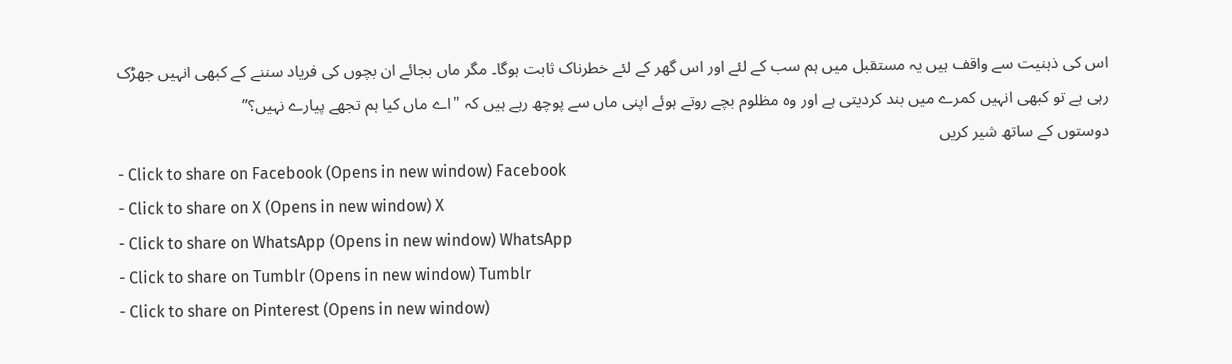اس کی ذہنیت سے واقف ہیں یہ مستقبل میں ہم سب کے لئے اور اس گھر کے لئے خطرناک ثابت ہوگا۔ مگر ماں بجائے ان بچوں کی فریاد سننے کے کبھی انہیں جھڑک رہی ہے تو کبھی انہیں کمرے میں بند کردیتی ہے اور وہ مظلوم بچے روتے ہوئے اپنی ماں سے پوچھ رہے ہیں کہ "اے ماں کیا ہم تجھے پیارے نہیں؟”
دوستوں کے ساتھ شیر کریں
- Click to share on Facebook (Opens in new window) Facebook
- Click to share on X (Opens in new window) X
- Click to share on WhatsApp (Opens in new window) WhatsApp
- Click to share on Tumblr (Opens in new window) Tumblr
- Click to share on Pinterest (Opens in new window)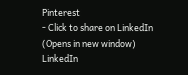Pinterest
- Click to share on LinkedIn (Opens in new window) LinkedIn